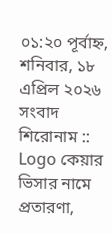০১:২০ পূর্বাহ্ন, শনিবার, ১৮ এপ্রিল ২০২৬
সংবাদ শিরোনাম ::
Logo কেয়ার ভিসার নামে প্রতারণা,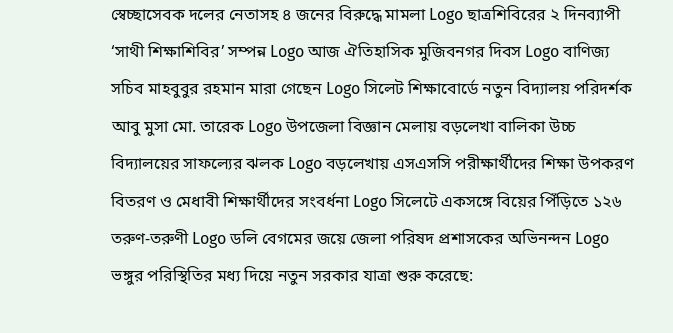স্বেচ্ছাসেবক দলের নেতাসহ ৪ জনের বিরুদ্ধে মামলা Logo ছাত্রশিবিরের ২ দিনব্যাপী ‘সাথী শিক্ষাশিবির’ সম্পন্ন Logo আজ ঐতিহাসিক মুজিবনগর দিবস Logo বাণিজ্য সচিব মাহবুবুর রহমান মারা গেছেন Logo সিলেট শিক্ষাবোর্ডে নতুন বিদ্যালয় পরিদর্শক আবু মুসা মো. তারেক Logo উপজেলা বিজ্ঞান মেলায় বড়লেখা বালিকা উচ্চ বিদ্যালয়ের সাফল্যের ঝলক Logo বড়লেখায় এসএসসি পরীক্ষার্থীদের শিক্ষা উপকরণ বিতরণ ও মেধাবী শিক্ষার্থীদের সংবর্ধনা Logo সিলেটে একসঙ্গে বিয়ের পিঁড়িতে ১২৬ তরুণ-তরুণী Logo ডলি বেগমের জয়ে জেলা পরিষদ প্রশাসকের অভিনন্দন Logo ভঙ্গুর পরিস্থিতির মধ্য দিয়ে নতুন সরকার যাত্রা শুরু করেছে: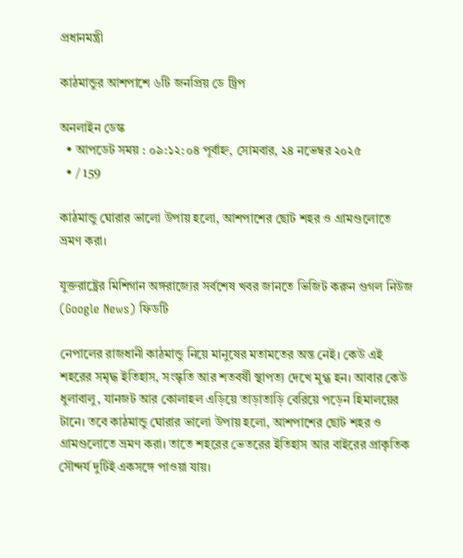প্রধানমন্ত্রী

কাঠমান্ডুর আশপাশে ৬টি জনপ্রিয় ডে ট্রিপ

অনলাইন ডেস্ক
  • আপডেট সময় : ০৯:১২:০৪ পূর্বাহ্ন, সোমবার, ২৪ নভেম্বর ২০২৫
  • / 159

কাঠমান্ডু ঘোরার ভালো উপায় হলো, আশপাশের ছোট শহর ও গ্রামগুলোতে ভ্রমণ করা।

যুক্তরাষ্ট্রের মিশিগান অঙ্গরাজ্যের সর্বশেষ খবর জানতে ভিজিট করুন গুগল নিউজ (Google News) ফিডটি

নেপালের রাজধানী কাঠমান্ডু নিয়ে মানুষের মতামতের অন্ত নেই। কেউ এই শহরের সমৃদ্ধ ইতিহাস, সংস্কৃতি আর শতবর্ষী স্থাপত্য দেখে মুগ্ধ হন। আবার কেউ ধুলাবালু, যানজট আর কোলাহল এড়িয়ে তাড়াতাড়ি বেরিয়ে পড়েন হিমালয়ের টানে। তবে কাঠমান্ডু ঘোরার ভালো উপায় হলো, আশপাশের ছোট শহর ও গ্রামগুলোতে ভ্রমণ করা। তাতে শহরের ভেতরের ইতিহাস আর বাইরের প্রাকৃতিক সৌন্দর্য দুটিই একসঙ্গে পাওয়া যায়।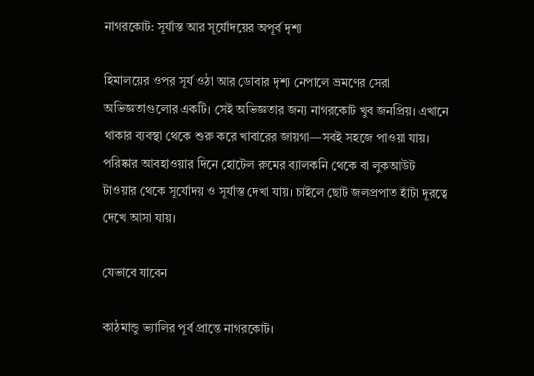নাগরকোট: সূর্যাস্ত আর সূর্যোদয়ের অপূর্ব দৃশ্য

হিমালয়ের ওপর সূর্য ওঠা আর ডোবার দৃশ্য নেপালে ভ্রমণের সেরা অভিজ্ঞতাগুলোর একটি। সেই অভিজ্ঞতার জন্য নাগরকোট খুব জনপ্রিয়। এখানে থাকার ব্যবস্থা থেকে শুরু করে খাবারের জায়গা—সবই সহজে পাওয়া যায়। পরিষ্কার আবহাওয়ার দিনে হোটেল রুমের ব্যালকনি থেকে বা লুকআউট টাওয়ার থেকে সূর্যোদয় ও সূর্যাস্ত দেখা যায়। চাইলে ছোট জলপ্রপাত হাঁটা দূরত্বে দেখে আসা যায়।

যেভাবে যাবেন

কাঠমান্ডু ভ্যালির পূর্ব প্রান্তে নাগরকোট।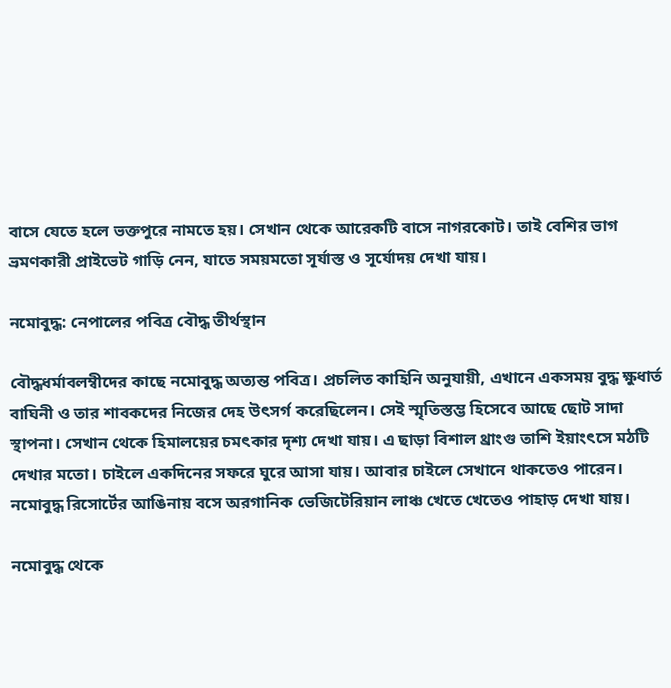বাসে যেতে হলে ভক্তপুরে নামতে হয়। সেখান থেকে আরেকটি বাসে নাগরকোট। তাই বেশির ভাগ ভ্রমণকারী প্রাইভেট গাড়ি নেন, যাতে সময়মতো সূর্যাস্ত ও সূর্যোদয় দেখা যায়।

নমোবুদ্ধ: নেপালের পবিত্র বৌদ্ধ তীর্থস্থান

বৌদ্ধধর্মাবলম্বীদের কাছে নমোবুদ্ধ অত্যন্ত পবিত্র। প্রচলিত কাহিনি অনুযায়ী, এখানে একসময় বুদ্ধ ক্ষুধার্ত বাঘিনী ও তার শাবকদের নিজের দেহ উৎসর্গ করেছিলেন। সেই স্মৃতিস্তম্ভ হিসেবে আছে ছোট সাদা স্থাপনা। সেখান থেকে হিমালয়ের চমৎকার দৃশ্য দেখা যায়। এ ছাড়া বিশাল থ্রাংগু তাশি ইয়াংৎসে মঠটি দেখার মতো। চাইলে একদিনের সফরে ঘুরে আসা যায়। আবার চাইলে সেখানে থাকতেও পারেন। নমোবুদ্ধ রিসোর্টের আঙিনায় বসে অরগানিক ভেজিটেরিয়ান লাঞ্চ খেতে খেতেও পাহাড় দেখা যায়।

নমোবুদ্ধ থেকে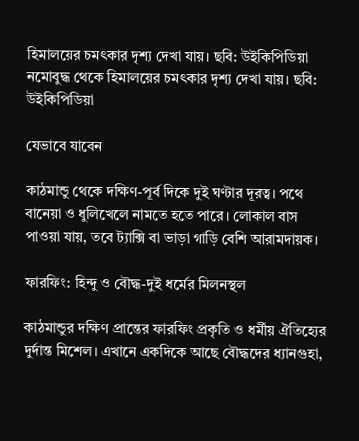হিমালয়ের চমৎকার দৃশ্য দেখা যায়। ছবি: উইকিপিডিয়া
নমোবুদ্ধ থেকে হিমালয়ের চমৎকার দৃশ্য দেখা যায়। ছবি: উইকিপিডিয়া

যেভাবে যাবেন

কাঠমান্ডু থেকে দক্ষিণ-পূর্ব দিকে দুই ঘণ্টার দূরত্ব। পথে বানেয়া ও ধুলিখেলে নামতে হতে পারে। লোকাল বাস পাওয়া যায়, তবে ট্যাক্সি বা ভাড়া গাড়ি বেশি আরামদায়ক।

ফারফিং: হিন্দু ও বৌদ্ধ-দুই ধর্মের মিলনস্থল

কাঠমান্ডুর দক্ষিণ প্রান্তের ফারফিং প্রকৃতি ও ধর্মীয় ঐতিহ্যের দুর্দান্ত মিশেল। এখানে একদিকে আছে বৌদ্ধদের ধ্যানগুহা,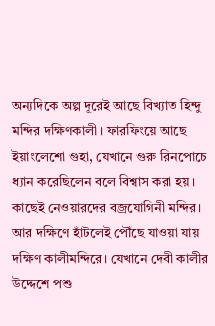অন্যদিকে অল্প দূরেই আছে বিখ্যাত হিন্দু মন্দির দক্ষিণকালী। ফারফিংয়ে আছে ইয়াংলেশো গুহা, যেখানে গুরু রিনপোচে ধ্যান করেছিলেন বলে বিশ্বাস করা হয়। কাছেই নেওয়ারদের বজ্রযোগিনী মন্দির। আর দক্ষিণে হাঁটলেই পৌঁছে যাওয়া যায় দক্ষিণ কালীমন্দিরে। যেখানে দেবী কালীর উদ্দেশে পশু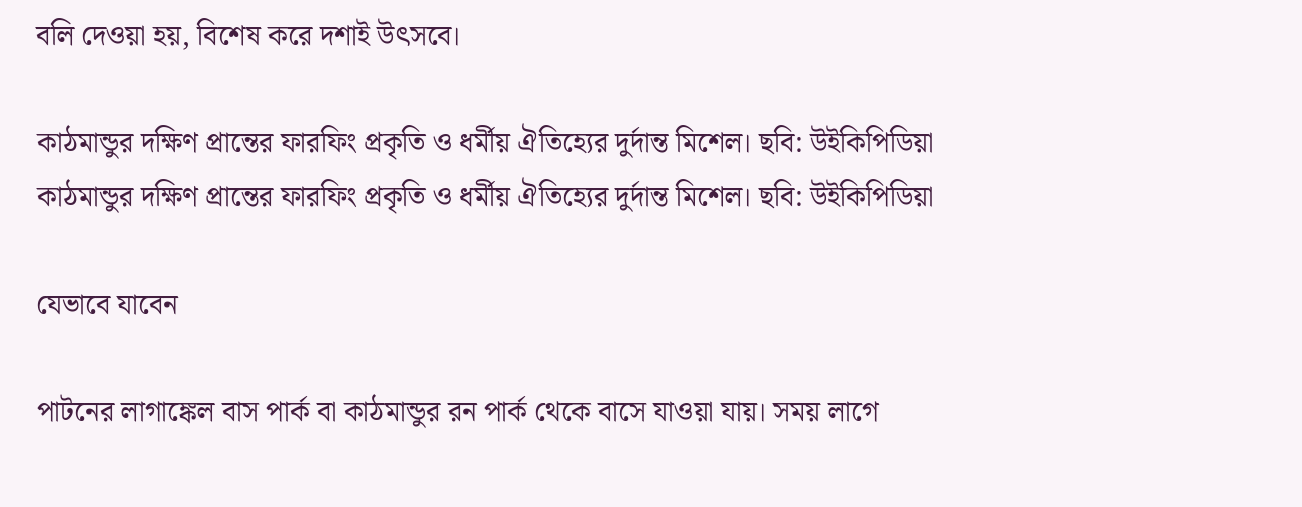বলি দেওয়া হয়, বিশেষ করে দশাই উৎসবে।

কাঠমান্ডুর দক্ষিণ প্রান্তের ফারফিং প্রকৃতি ও ধর্মীয় ঐতিহ্যের দুর্দান্ত মিশেল। ছবি: উইকিপিডিয়া
কাঠমান্ডুর দক্ষিণ প্রান্তের ফারফিং প্রকৃতি ও ধর্মীয় ঐতিহ্যের দুর্দান্ত মিশেল। ছবি: উইকিপিডিয়া

যেভাবে যাবেন

পাটনের লাগাঙ্কেল বাস পার্ক বা কাঠমান্ডুর রন পার্ক থেকে বাসে যাওয়া যায়। সময় লাগে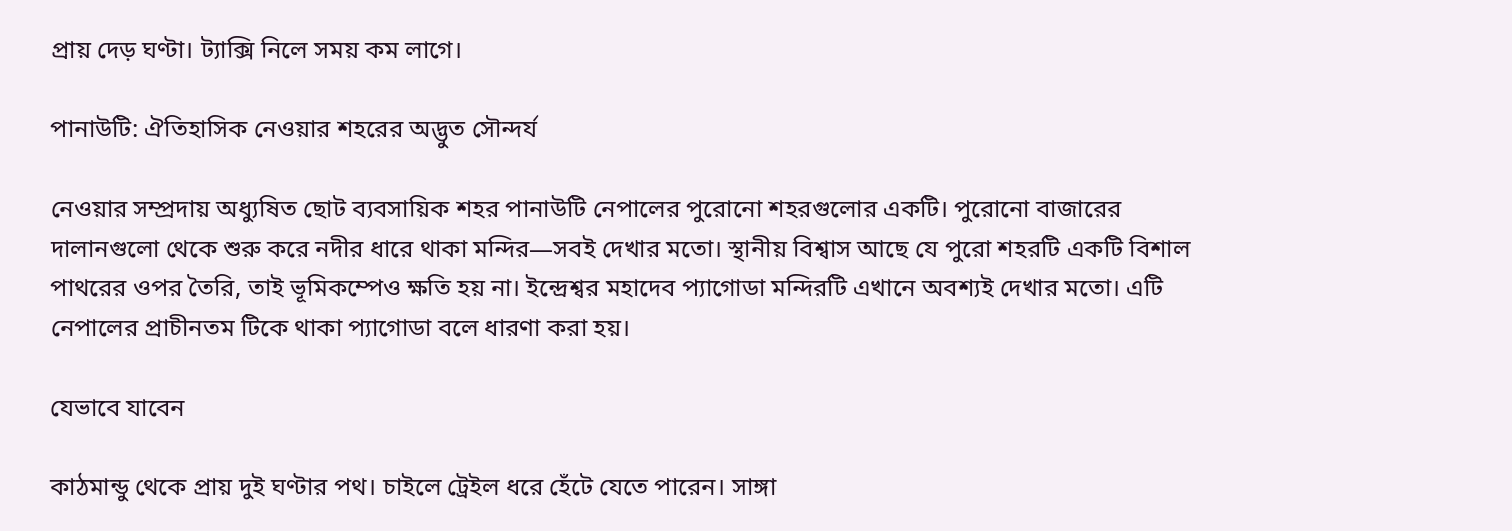প্রায় দেড় ঘণ্টা। ট্যাক্সি নিলে সময় কম লাগে।

পানাউটি: ঐতিহাসিক নেওয়ার শহরের অদ্ভুত সৌন্দর্য

নেওয়ার সম্প্রদায় অধ্যুষিত ছোট ব্যবসায়িক শহর পানাউটি নেপালের পুরোনো শহরগুলোর একটি। পুরোনো বাজারের দালানগুলো থেকে শুরু করে নদীর ধারে থাকা মন্দির—সবই দেখার মতো। স্থানীয় বিশ্বাস আছে যে পুরো শহরটি একটি বিশাল পাথরের ওপর তৈরি, তাই ভূমিকম্পেও ক্ষতি হয় না। ইন্দ্রেশ্বর মহাদেব প্যাগোডা মন্দিরটি এখানে অবশ্যই দেখার মতো। এটি নেপালের প্রাচীনতম টিকে থাকা প্যাগোডা বলে ধারণা করা হয়।

যেভাবে যাবেন

কাঠমান্ডু থেকে প্রায় দুই ঘণ্টার পথ। চাইলে ট্রেইল ধরে হেঁটে যেতে পারেন। সাঙ্গা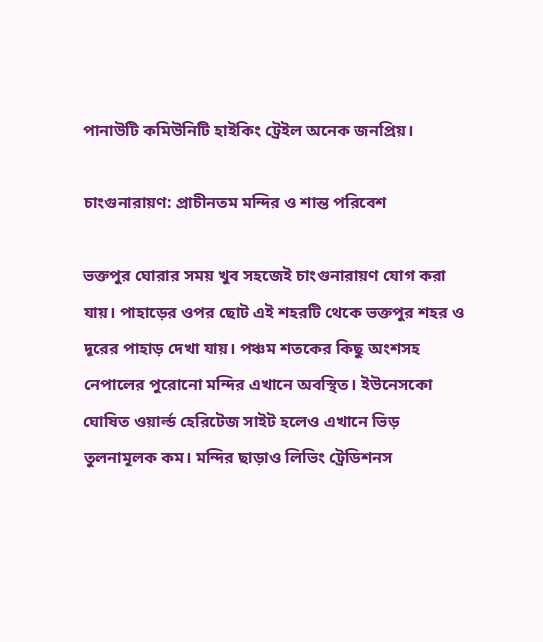পানাউটি কমিউনিটি হাইকিং ট্রেইল অনেক জনপ্রিয়।

চাংগুনারায়ণ: প্রাচীনতম মন্দির ও শান্ত পরিবেশ

ভক্তপুর ঘোরার সময় খুব সহজেই চাংগুনারায়ণ যোগ করা যায়। পাহাড়ের ওপর ছোট এই শহরটি থেকে ভক্তপুর শহর ও দূরের পাহাড় দেখা যায়। পঞ্চম শতকের কিছু অংশসহ নেপালের পুরোনো মন্দির এখানে অবস্থিত। ইউনেসকো ঘোষিত ওয়ার্ল্ড হেরিটেজ সাইট হলেও এখানে ভিড় তুলনামূলক কম। মন্দির ছাড়াও লিভিং ট্রেডিশনস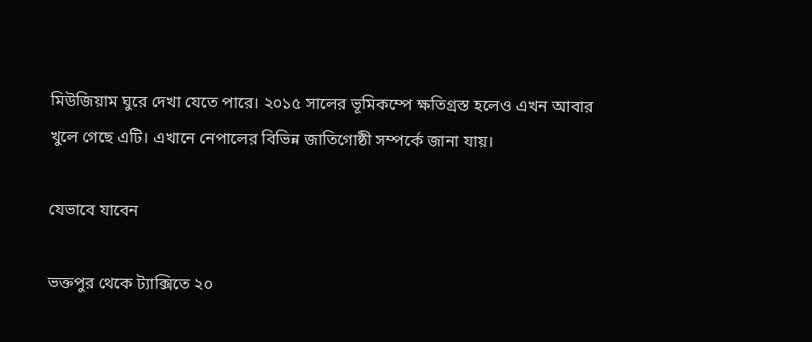মিউজিয়াম ঘুরে দেখা যেতে পারে। ২০১৫ সালের ভূমিকম্পে ক্ষতিগ্রস্ত হলেও এখন আবার খুলে গেছে এটি। এখানে নেপালের বিভিন্ন জাতিগোষ্ঠী সম্পর্কে জানা যায়।

যেভাবে যাবেন

ভক্তপুর থেকে ট্যাক্সিতে ২০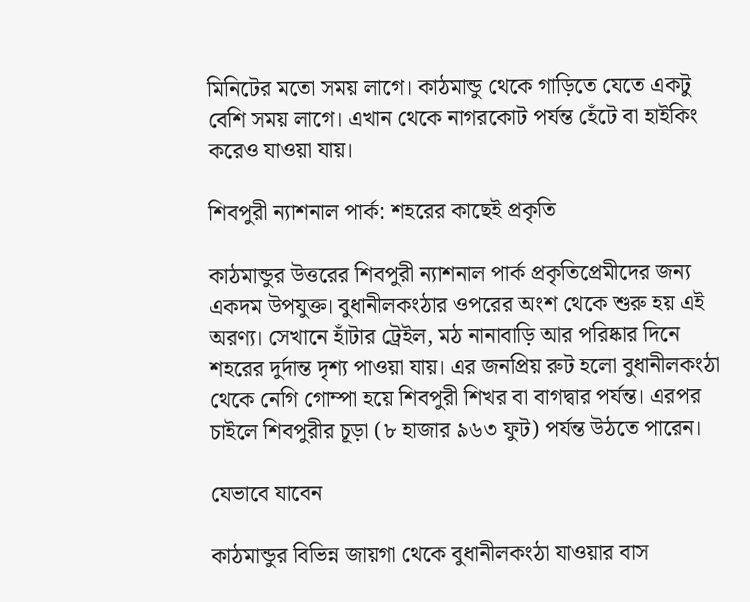মিনিটের মতো সময় লাগে। কাঠমান্ডু থেকে গাড়িতে যেতে একটু বেশি সময় লাগে। এখান থেকে নাগরকোট পর্যন্ত হেঁটে বা হাইকিং করেও যাওয়া যায়।

শিবপুরী ন্যাশনাল পার্ক: শহরের কাছেই প্রকৃতি

কাঠমান্ডুর উত্তরের শিবপুরী ন্যাশনাল পার্ক প্রকৃতিপ্রেমীদের জন্য একদম উপযুক্ত। বুধানীলকংঠার ওপরের অংশ থেকে শুরু হয় এই অরণ্য। সেখানে হাঁটার ট্রেইল, মঠ নানাবাড়ি আর পরিষ্কার দিনে শহরের দুর্দান্ত দৃশ্য পাওয়া যায়। এর জনপ্রিয় রুট হলো বুধানীলকংঠা থেকে নেগি গোম্পা হয়ে শিবপুরী শিখর বা বাগদ্বার পর্যন্ত। এরপর চাইলে শিবপুরীর চূড়া (৮ হাজার ৯৬৩ ফুট) পর্যন্ত উঠতে পারেন।

যেভাবে যাবেন

কাঠমান্ডুর বিভিন্ন জায়গা থেকে বুধানীলকংঠা যাওয়ার বাস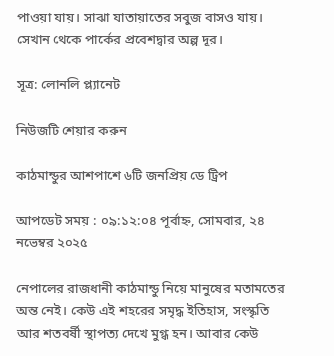পাওয়া যায়। সাঝা যাতায়াতের সবুজ বাসও যায়। সেখান থেকে পার্কের প্রবেশদ্বার অল্প দূর।

সূত্র: লোনলি প্ল্যানেট

নিউজটি শেয়ার করুন

কাঠমান্ডুর আশপাশে ৬টি জনপ্রিয় ডে ট্রিপ

আপডেট সময় : ০৯:১২:০৪ পূর্বাহ্ন, সোমবার, ২৪ নভেম্বর ২০২৫

নেপালের রাজধানী কাঠমান্ডু নিয়ে মানুষের মতামতের অন্ত নেই। কেউ এই শহরের সমৃদ্ধ ইতিহাস, সংস্কৃতি আর শতবর্ষী স্থাপত্য দেখে মুগ্ধ হন। আবার কেউ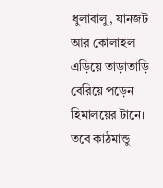ধুলাবালু, যানজট আর কোলাহল এড়িয়ে তাড়াতাড়ি বেরিয়ে পড়েন হিমালয়ের টানে। তবে কাঠমান্ডু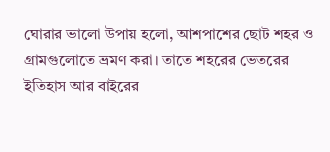ঘোরার ভালো উপায় হলো, আশপাশের ছোট শহর ও গ্রামগুলোতে ভ্রমণ করা। তাতে শহরের ভেতরের ইতিহাস আর বাইরের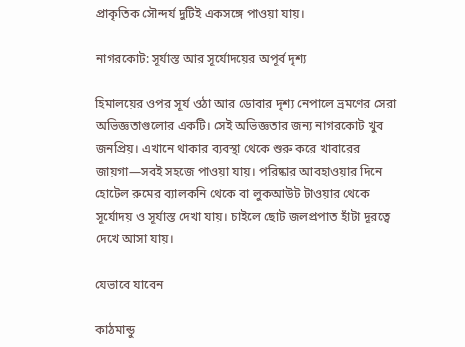প্রাকৃতিক সৌন্দর্য দুটিই একসঙ্গে পাওয়া যায়।

নাগরকোট: সূর্যাস্ত আর সূর্যোদয়ের অপূর্ব দৃশ্য

হিমালয়ের ওপর সূর্য ওঠা আর ডোবার দৃশ্য নেপালে ভ্রমণের সেরা অভিজ্ঞতাগুলোর একটি। সেই অভিজ্ঞতার জন্য নাগরকোট খুব জনপ্রিয়। এখানে থাকার ব্যবস্থা থেকে শুরু করে খাবারের জায়গা—সবই সহজে পাওয়া যায়। পরিষ্কার আবহাওয়ার দিনে হোটেল রুমের ব্যালকনি থেকে বা লুকআউট টাওয়ার থেকে সূর্যোদয় ও সূর্যাস্ত দেখা যায়। চাইলে ছোট জলপ্রপাত হাঁটা দূরত্বে দেখে আসা যায়।

যেভাবে যাবেন

কাঠমান্ডু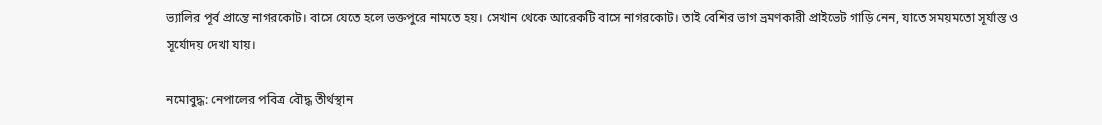ভ্যালির পূর্ব প্রান্তে নাগরকোট। বাসে যেতে হলে ভক্তপুরে নামতে হয়। সেখান থেকে আরেকটি বাসে নাগরকোট। তাই বেশির ভাগ ভ্রমণকারী প্রাইভেট গাড়ি নেন, যাতে সময়মতো সূর্যাস্ত ও সূর্যোদয় দেখা যায়।

নমোবুদ্ধ: নেপালের পবিত্র বৌদ্ধ তীর্থস্থান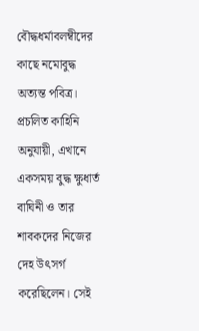বৌদ্ধধর্মাবলম্বীদের কাছে নমোবুদ্ধ অত্যন্ত পবিত্র। প্রচলিত কাহিনি অনুযায়ী, এখানে একসময় বুদ্ধ ক্ষুধার্ত বাঘিনী ও তার শাবকদের নিজের দেহ উৎসর্গ করেছিলেন। সেই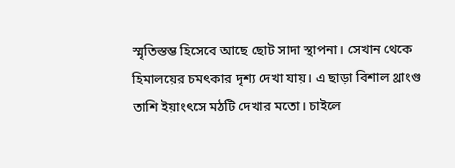স্মৃতিস্তম্ভ হিসেবে আছে ছোট সাদা স্থাপনা। সেখান থেকে হিমালয়ের চমৎকার দৃশ্য দেখা যায়। এ ছাড়া বিশাল থ্রাংগু তাশি ইয়াংৎসে মঠটি দেখার মতো। চাইলে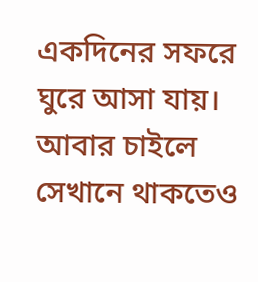একদিনের সফরে ঘুরে আসা যায়। আবার চাইলে সেখানে থাকতেও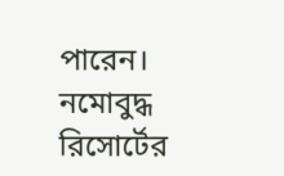পারেন। নমোবুদ্ধ রিসোর্টের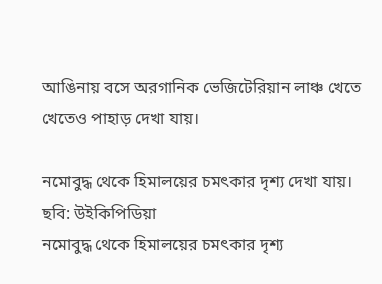আঙিনায় বসে অরগানিক ভেজিটেরিয়ান লাঞ্চ খেতে খেতেও পাহাড় দেখা যায়।

নমোবুদ্ধ থেকে হিমালয়ের চমৎকার দৃশ্য দেখা যায়। ছবি: উইকিপিডিয়া
নমোবুদ্ধ থেকে হিমালয়ের চমৎকার দৃশ্য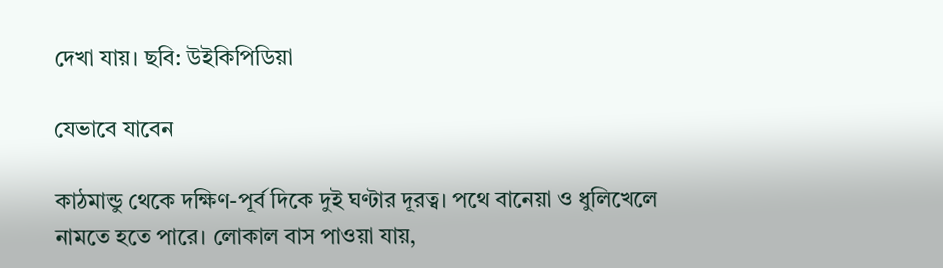দেখা যায়। ছবি: উইকিপিডিয়া

যেভাবে যাবেন

কাঠমান্ডু থেকে দক্ষিণ-পূর্ব দিকে দুই ঘণ্টার দূরত্ব। পথে বানেয়া ও ধুলিখেলে নামতে হতে পারে। লোকাল বাস পাওয়া যায়,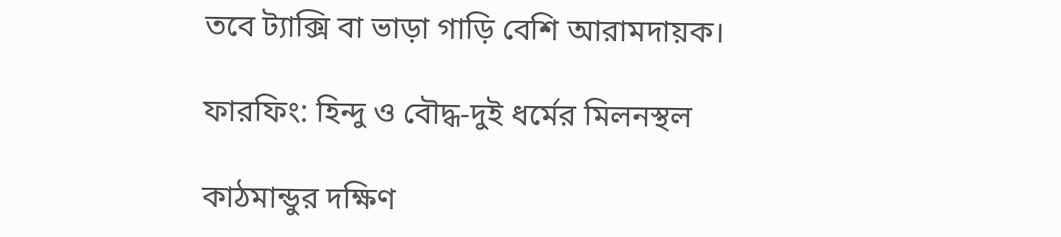তবে ট্যাক্সি বা ভাড়া গাড়ি বেশি আরামদায়ক।

ফারফিং: হিন্দু ও বৌদ্ধ-দুই ধর্মের মিলনস্থল

কাঠমান্ডুর দক্ষিণ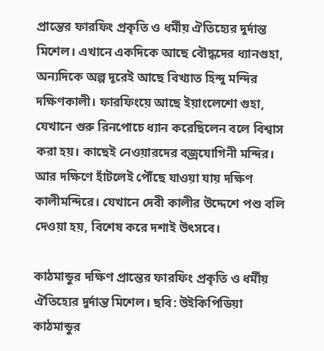প্রান্তের ফারফিং প্রকৃতি ও ধর্মীয় ঐতিহ্যের দুর্দান্ত মিশেল। এখানে একদিকে আছে বৌদ্ধদের ধ্যানগুহা, অন্যদিকে অল্প দূরেই আছে বিখ্যাত হিন্দু মন্দির দক্ষিণকালী। ফারফিংয়ে আছে ইয়াংলেশো গুহা, যেখানে গুরু রিনপোচে ধ্যান করেছিলেন বলে বিশ্বাস করা হয়। কাছেই নেওয়ারদের বজ্রযোগিনী মন্দির। আর দক্ষিণে হাঁটলেই পৌঁছে যাওয়া যায় দক্ষিণ কালীমন্দিরে। যেখানে দেবী কালীর উদ্দেশে পশু বলি দেওয়া হয়, বিশেষ করে দশাই উৎসবে।

কাঠমান্ডুর দক্ষিণ প্রান্তের ফারফিং প্রকৃতি ও ধর্মীয় ঐতিহ্যের দুর্দান্ত মিশেল। ছবি: উইকিপিডিয়া
কাঠমান্ডুর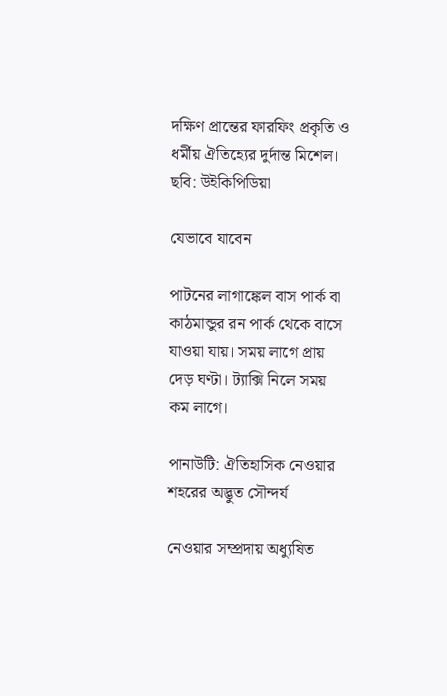দক্ষিণ প্রান্তের ফারফিং প্রকৃতি ও ধর্মীয় ঐতিহ্যের দুর্দান্ত মিশেল। ছবি: উইকিপিডিয়া

যেভাবে যাবেন

পাটনের লাগাঙ্কেল বাস পার্ক বা কাঠমান্ডুর রন পার্ক থেকে বাসে যাওয়া যায়। সময় লাগে প্রায় দেড় ঘণ্টা। ট্যাক্সি নিলে সময় কম লাগে।

পানাউটি: ঐতিহাসিক নেওয়ার শহরের অদ্ভুত সৌন্দর্য

নেওয়ার সম্প্রদায় অধ্যুষিত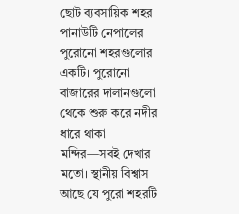ছোট ব্যবসায়িক শহর পানাউটি নেপালের পুরোনো শহরগুলোর একটি। পুরোনো বাজারের দালানগুলো থেকে শুরু করে নদীর ধারে থাকা মন্দির—সবই দেখার মতো। স্থানীয় বিশ্বাস আছে যে পুরো শহরটি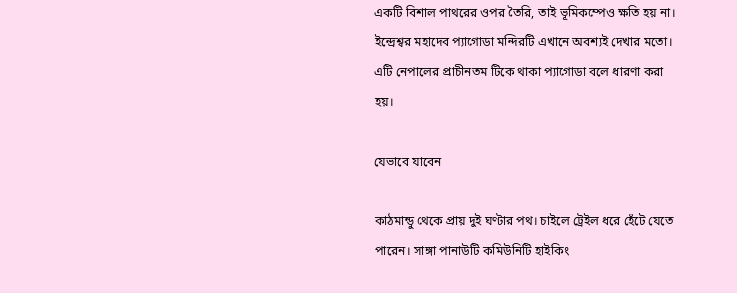একটি বিশাল পাথরের ওপর তৈরি, তাই ভূমিকম্পেও ক্ষতি হয় না। ইন্দ্রেশ্বর মহাদেব প্যাগোডা মন্দিরটি এখানে অবশ্যই দেখার মতো। এটি নেপালের প্রাচীনতম টিকে থাকা প্যাগোডা বলে ধারণা করা হয়।

যেভাবে যাবেন

কাঠমান্ডু থেকে প্রায় দুই ঘণ্টার পথ। চাইলে ট্রেইল ধরে হেঁটে যেতে পারেন। সাঙ্গা পানাউটি কমিউনিটি হাইকিং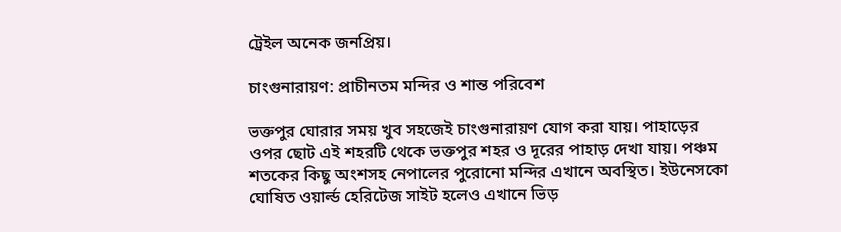ট্রেইল অনেক জনপ্রিয়।

চাংগুনারায়ণ: প্রাচীনতম মন্দির ও শান্ত পরিবেশ

ভক্তপুর ঘোরার সময় খুব সহজেই চাংগুনারায়ণ যোগ করা যায়। পাহাড়ের ওপর ছোট এই শহরটি থেকে ভক্তপুর শহর ও দূরের পাহাড় দেখা যায়। পঞ্চম শতকের কিছু অংশসহ নেপালের পুরোনো মন্দির এখানে অবস্থিত। ইউনেসকো ঘোষিত ওয়ার্ল্ড হেরিটেজ সাইট হলেও এখানে ভিড়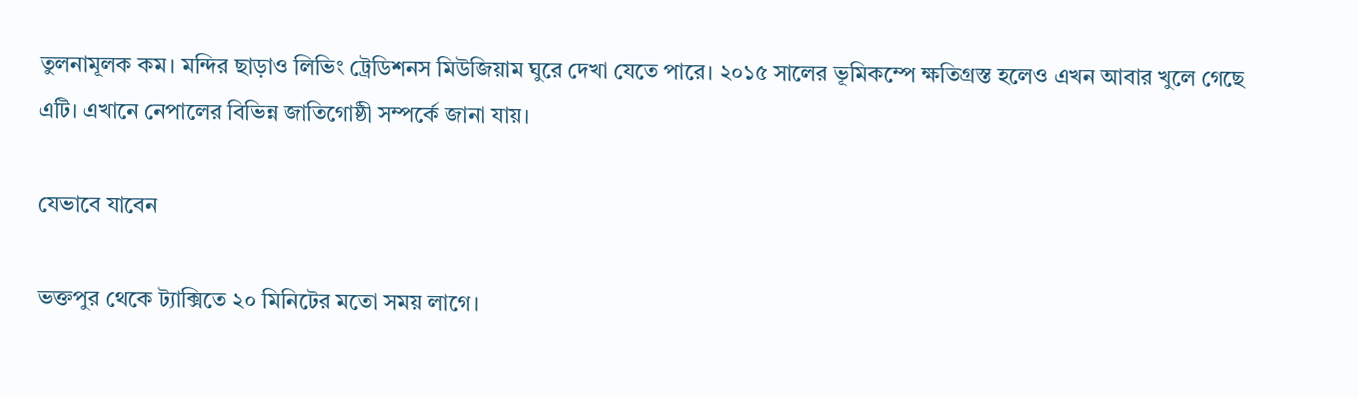তুলনামূলক কম। মন্দির ছাড়াও লিভিং ট্রেডিশনস মিউজিয়াম ঘুরে দেখা যেতে পারে। ২০১৫ সালের ভূমিকম্পে ক্ষতিগ্রস্ত হলেও এখন আবার খুলে গেছে এটি। এখানে নেপালের বিভিন্ন জাতিগোষ্ঠী সম্পর্কে জানা যায়।

যেভাবে যাবেন

ভক্তপুর থেকে ট্যাক্সিতে ২০ মিনিটের মতো সময় লাগে।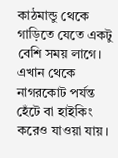কাঠমান্ডু থেকে গাড়িতে যেতে একটু বেশি সময় লাগে। এখান থেকে নাগরকোট পর্যন্ত হেঁটে বা হাইকিং করেও যাওয়া যায়।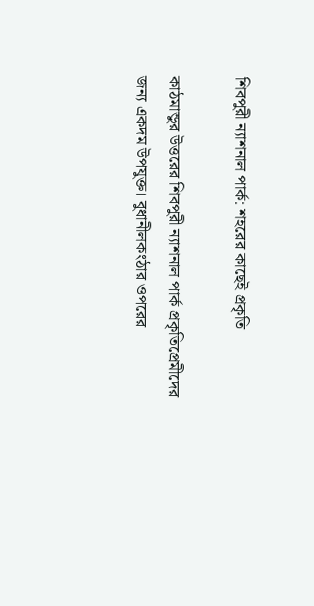শিবপুরী ন্যাশনাল পার্ক: শহরের কাছেই প্রকৃতি

কাঠমান্ডুর উত্তরের শিবপুরী ন্যাশনাল পার্ক প্রকৃতিপ্রেমীদের জন্য একদম উপযুক্ত। বুধানীলকংঠার ওপরের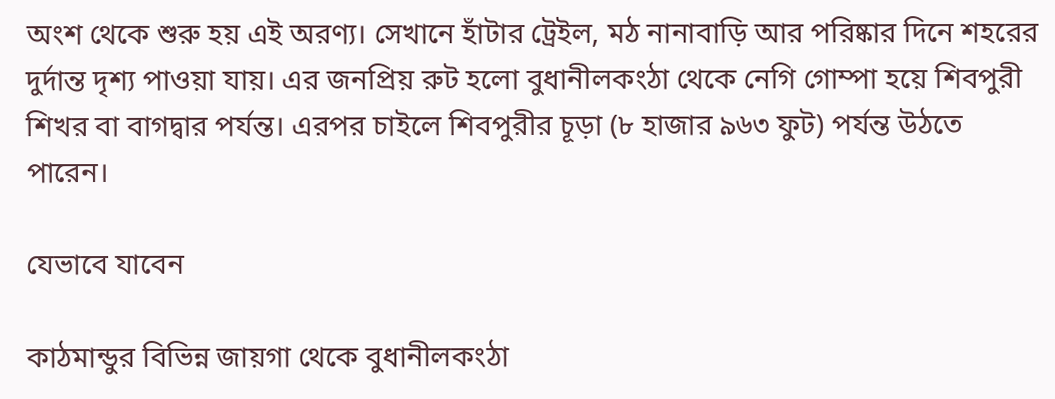অংশ থেকে শুরু হয় এই অরণ্য। সেখানে হাঁটার ট্রেইল, মঠ নানাবাড়ি আর পরিষ্কার দিনে শহরের দুর্দান্ত দৃশ্য পাওয়া যায়। এর জনপ্রিয় রুট হলো বুধানীলকংঠা থেকে নেগি গোম্পা হয়ে শিবপুরী শিখর বা বাগদ্বার পর্যন্ত। এরপর চাইলে শিবপুরীর চূড়া (৮ হাজার ৯৬৩ ফুট) পর্যন্ত উঠতে পারেন।

যেভাবে যাবেন

কাঠমান্ডুর বিভিন্ন জায়গা থেকে বুধানীলকংঠা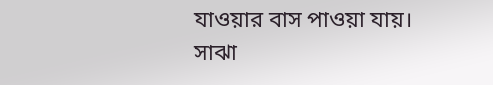যাওয়ার বাস পাওয়া যায়। সাঝা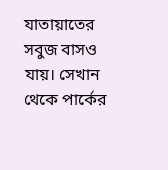যাতায়াতের সবুজ বাসও যায়। সেখান থেকে পার্কের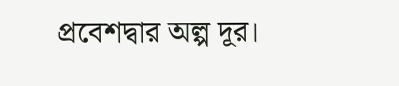প্রবেশদ্বার অল্প দূর।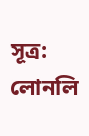সূত্র: লোনলি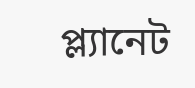প্ল্যানেট